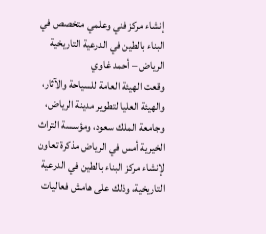إنشاء مركز فني وعلمي متخصص في البناء بالطين في الدرعية التاريخية
الرياض – أحمد غاوي
وقعت الهيئة العامة للسياحة والآثار، والهيئة العليا لتطوير مدينة الرياض، وجامعة الملك سعود، ومؤسسة التراث الخيرية أمس في الرياض مذكرة تعاون لإنشاء مركز البناء بالطين في الدرعية التاريخية، وذلك على هامش فعاليات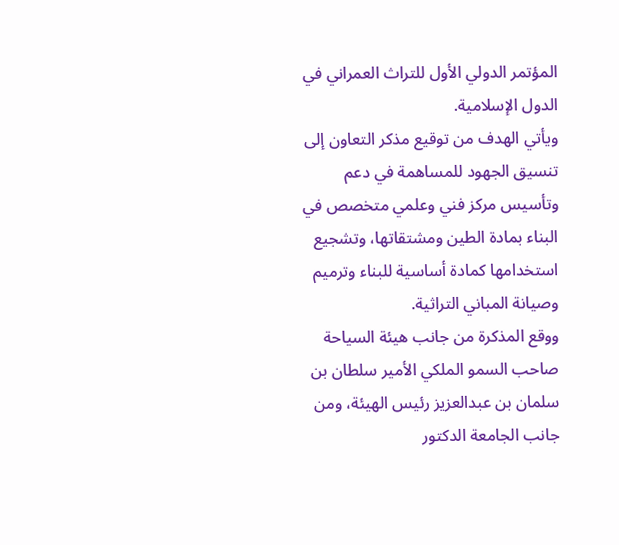المؤتمر الدولي الأول للتراث العمراني في الدول الإسلامية.
ويأتي الهدف من توقيع مذكر التعاون إلى تنسيق الجهود للمساهمة في دعم وتأسيس مركز فني وعلمي متخصص في البناء بمادة الطين ومشتقاتها، وتشجيع استخدامها كمادة أساسية للبناء وترميم وصيانة المباني التراثية.
ووقع المذكرة من جانب هيئة السياحة صاحب السمو الملكي الأمير سلطان بن سلمان بن عبدالعزيز رئيس الهيئة، ومن جانب الجامعة الدكتور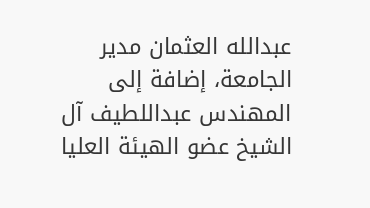عبدالله العثمان مدير الجامعة، إضافة إلى المهندس عبداللطيف آل الشيخ عضو الهيئة العليا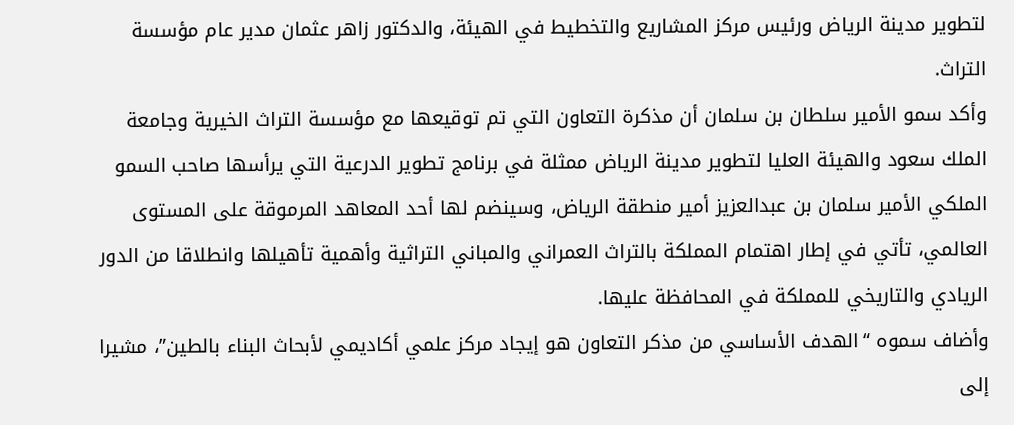لتطوير مدينة الرياض ورئيس مركز المشاريع والتخطيط في الهيئة، والدكتور زاهر عثمان مدير عام مؤسسة التراث.
وأكد سمو الأمير سلطان بن سلمان أن مذكرة التعاون التي تم توقيعها مع مؤسسة التراث الخيرية وجامعة الملك سعود والهيئة العليا لتطوير مدينة الرياض ممثلة في برنامج تطوير الدرعية التي يرأسها صاحب السمو الملكي الأمير سلمان بن عبدالعزيز أمير منطقة الرياض، وسينضم لها أحد المعاهد المرموقة على المستوى العالمي، تأتي في إطار اهتمام المملكة بالتراث العمراني والمباني التراثية وأهمية تأهيلها وانطلاقا من الدور الريادي والتاريخي للمملكة في المحافظة عليها.
وأضاف سموه “الهدف الأساسي من مذكر التعاون هو إيجاد مركز علمي أكاديمي لأبحاث البناء بالطين”، مشيرا إلى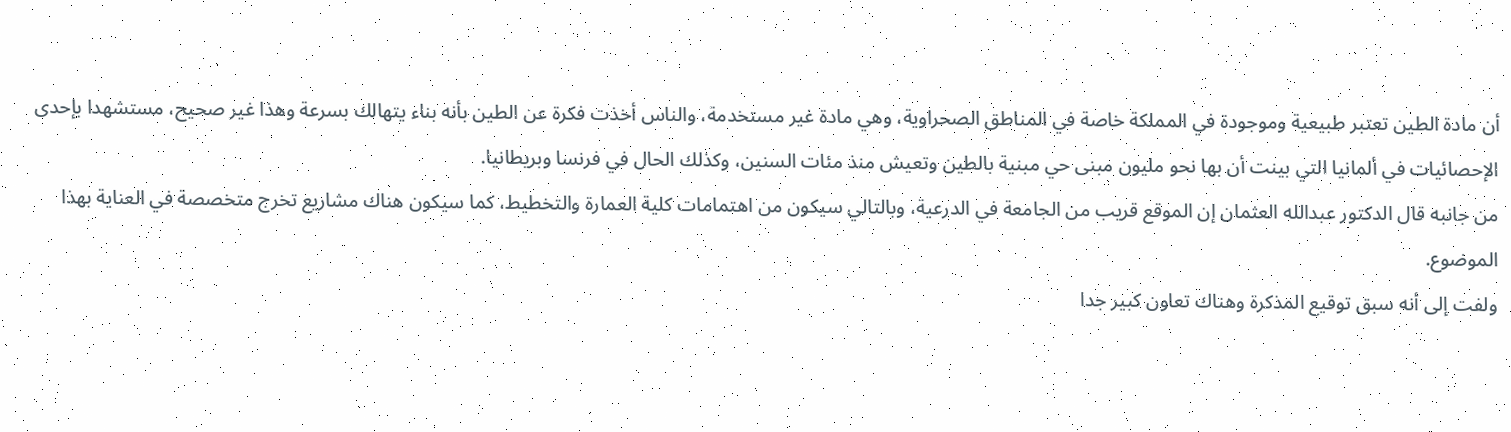أن مادة الطين تعتبر طبيعية وموجودة في المملكة خاصة في المناطق الصحراوية، وهي مادة غير مستخدمة، والناس أخذت فكرة عن الطين بأنه بناء يتهالك بسرعة وهذا غير صحيح، مستشهدا بإحدى الإحصائيات في ألمانيا التي بينت أن بها نحو مليون مبنى حي مبنية بالطين وتعيش منذ مئات السنين، وكذلك الحال في فرنسا وبريطانيا.
من جانبه قال الدكتور عبدالله العثمان إن الموقع قريب من الجامعة في الدرعية، وبالتالي سيكون من اهتمامات كلية العمارة والتخطيط، كما سيكون هناك مشاريع تخرج متخصصة في العناية بهذا الموضوع.
ولفت إلى أنه سبق توقيع المذكرة وهناك تعاون كبير جدا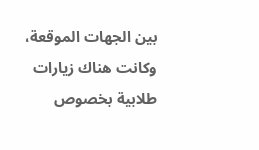بين الجهات الموقعة، وكانت هناك زيارات طلابية بخصوص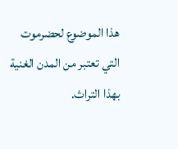هذا الموضوع لحضرموت التي تعتبر من المدن الغنية بهذا التراث.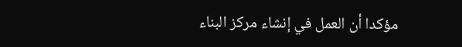مؤكدا أن العمل في إنشاء مركز البناء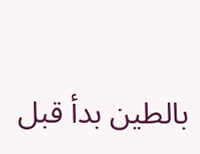بالطين بدأ قبل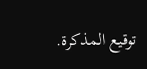توقيع المذكرة.